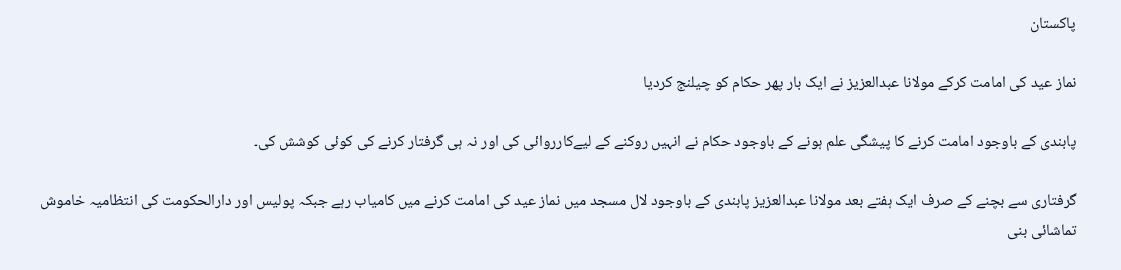پاکستان

نماز عید کی امامت کرکے مولانا عبدالعزیز نے ایک بار پھر حکام کو چیلنج کردیا

پابندی کے باوجود امامت کرنے کا پیشگی علم ہونے کے باوجود حکام نے انہیں روکنے کے لیےکارروائی کی اور نہ ہی گرفتار کرنے کی کوئی کوشش کی۔

گرفتاری سے بچنے کے صرف ایک ہفتے بعد مولانا عبدالعزیز پابندی کے باوجود لال مسجد میں نماز عید کی امامت کرنے میں کامیاب رہے جبکہ پولیس اور دارالحکومت کی انتظامیہ خاموش تماشائی بنی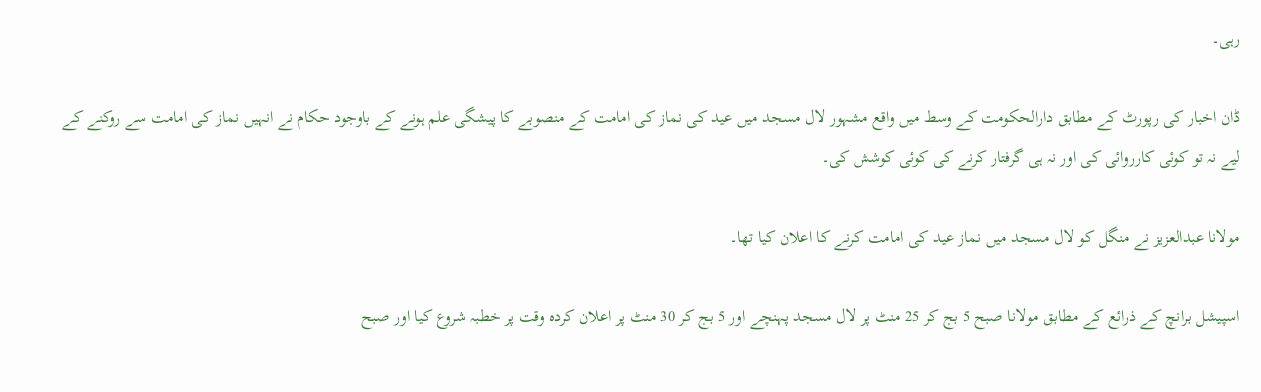رہی۔

ڈان اخبار کی رپورٹ کے مطابق دارالحکومت کے وسط میں واقع مشہور لال مسجد میں عید کی نماز کی امامت کے منصوبے کا پیشگی علم ہونے کے باوجود حکام نے انہیں نماز کی امامت سے روکنے کے لیے نہ تو کوئی کارروائی کی اور نہ ہی گرفتار کرنے کی کوئی کوشش کی۔

مولانا عبدالعزیز نے منگل کو لال مسجد میں نماز عید کی امامت کرنے کا اعلان کیا تھا۔

اسپیشل برانچ کے ذرائع کے مطابق مولانا صبح 5 بج کر 25 منٹ پر لال مسجد پہنچے اور 5 بج کر 30 منٹ پر اعلان کردہ وقت پر خطبہ شروع کیا اور صبح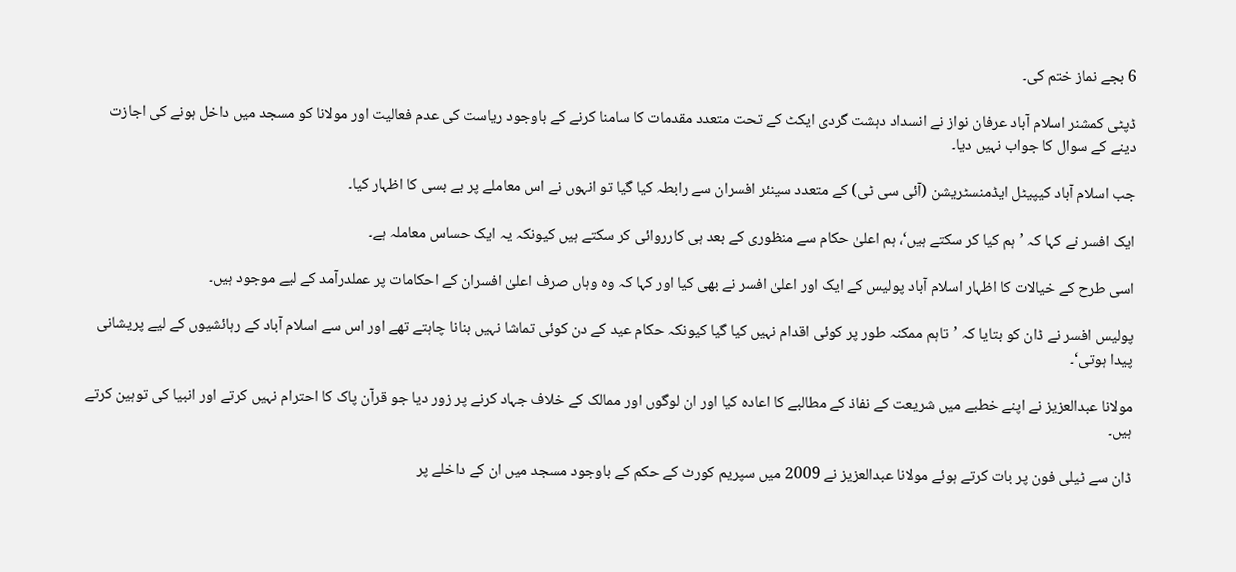6 بجے نماز ختم کی۔

ڈپٹی کمشنر اسلام آباد عرفان نواز نے انسداد دہشت گردی ایکٹ کے تحت متعدد مقدمات کا سامنا کرنے کے باوجود ریاست کی عدم فعالیت اور مولانا کو مسجد میں داخل ہونے کی اجازت دینے کے سوال کا جواب نہیں دیا۔

جب اسلام آباد کیپیٹل ایڈمنسٹریشن (آئی سی ٹی) کے متعدد سینئر افسران سے رابطہ کیا گیا تو انہوں نے اس معاملے پر بے بسی کا اظہار کیا۔

ایک افسر نے کہا کہ ’ہم کیا کر سکتے ہیں‘، ہم اعلیٰ حکام سے منظوری کے بعد ہی کارروائی کر سکتے ہیں کیونکہ یہ ایک حساس معاملہ ہے۔

اسی طرح کے خیالات کا اظہار اسلام آباد پولیس کے ایک اور اعلیٰ افسر نے بھی کیا اور کہا کہ وہ وہاں صرف اعلیٰ افسران کے احکامات پر عملدرآمد کے لیے موجود ہیں۔

پولیس افسر نے ڈان کو بتایا کہ ’تاہم ممکنہ طور پر کوئی اقدام نہیں کیا گیا کیونکہ حکام عید کے دن کوئی تماشا نہیں بنانا چاہتے تھے اور اس سے اسلام آباد کے رہائشیوں کے لیے پریشانی پیدا ہوتی‘۔

مولانا عبدالعزیز نے اپنے خطبے میں شریعت کے نفاذ کے مطالبے کا اعادہ کیا اور ان لوگوں اور ممالک کے خلاف جہاد کرنے پر زور دیا جو قرآن پاک کا احترام نہیں کرتے اور انبیا کی توہین کرتے ہیں۔

ڈان سے ٹیلی فون پر بات کرتے ہوئے مولانا عبدالعزیز نے 2009 میں سپریم کورٹ کے حکم کے باوجود مسجد میں ان کے داخلے پر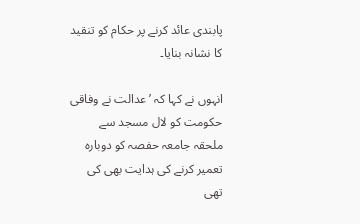پابندی عائد کرنے پر حکام کو تنقید کا نشانہ بنایا۔

انہوں نے کہا کہ ’عدالت نے وفاقی حکومت کو لال مسجد سے ملحقہ جامعہ حفصہ کو دوبارہ تعمیر کرنے کی ہدایت بھی کی تھی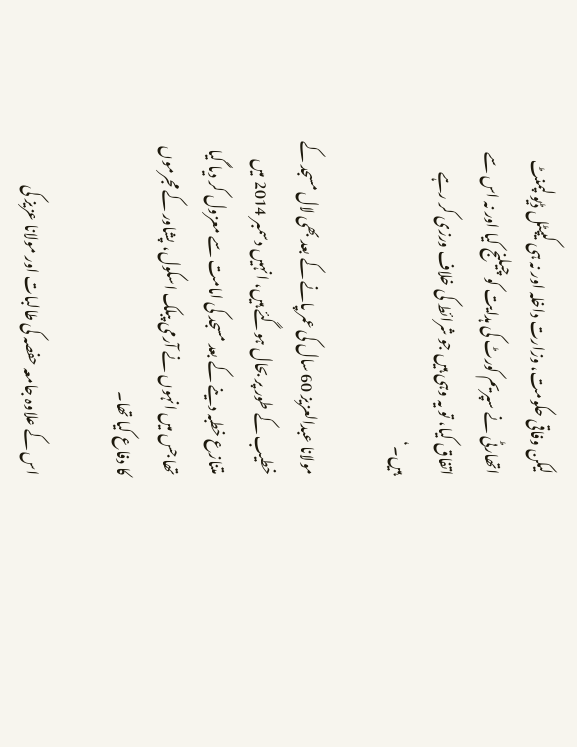لیکن وفاقی حکومت، وزارت داخلہ اور نہ ہی کیپٹل ڈیولپمنٹ اتھارٹی نے سپریم کورٹ کی ہدایت کو چیلنج کیا اور نہ اس سے اتفاق کیا، تو یہ وہی ہیں جو شرائط کی خلاف ورزی کر رہے ہیں۔‘

مولانا عبدالعزیز 60 سال کی عمر پانے کے بعد بھی لال مسجد کے خطیب کے طور پر بحال ہوگئے ہیں، انہیں دسمبر 2014 میں متنازع خطبہ دینے کے بعد مسجد کی امامت سے معزول کر دیا گیا تھا جس میں انہوں نے آرمی پبلک اسکول، پشاور کے مجرموں کا دفاع کیا تھا۔

اس کے علاوہ جامعہ حفصہ کی طالبات اور مولانا عزیز کی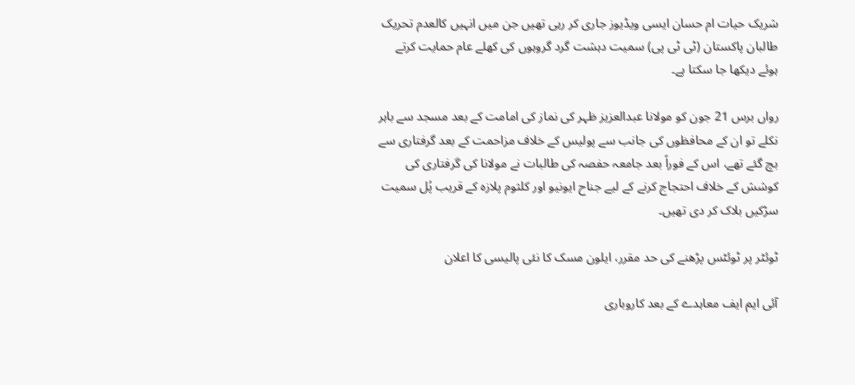شریک حیات ام حسان ایسی ویڈیوز جاری کر رہی تھیں جن میں انہیں کالعدم تحریک طالبان پاکستان (ٹی ٹی پی) سمیت دہشت گرد گروہوں کی کھلے عام حمایت کرتے ہوئے دیکھا جا سکتا ہے۔

رواں برس 21 جون کو مولانا عبدالعزیز ظہر کی نماز کی امامت کے بعد مسجد سے باہر نکلے تو ان کے محافظوں کی جانب سے پولیس کے خلاف مزاحمت کے بعد گرفتاری سے بچ گئے تھے، اس کے فوراً بعد جامعہ حفصہ کی طالبات نے مولانا کی گرفتاری کی کوشش کے خلاف احتجاج کرنے کے لیے جناح ایونیو اور کلثوم پلازہ کے قریب پُل سمیت سڑکیں بلاک کر دی تھیں۔

ٹوئٹر پر ٹوئٹس پڑھنے کی حد مقرر، ایلون مسک کا نئی پالیسی کا اعلان

آئی ایم ایف معاہدے کے بعد کاروباری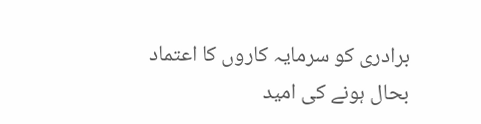برادری کو سرمایہ کاروں کا اعتماد بحال ہونے کی امید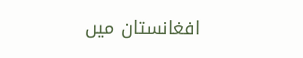افغانستان میں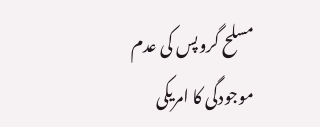مسلح گروپس کی عدم موجودگی کا امریکی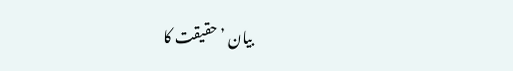بیان ’حقیقت کا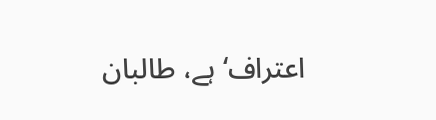اعتراف‘ ہے، طالبان